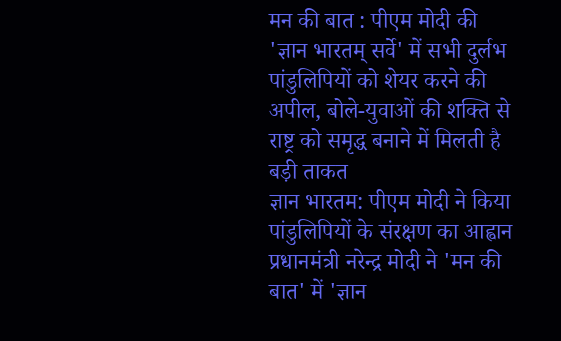मन की बात : पीएम मोदी की 'ज्ञान भारतम् सर्वे' में सभी दुर्लभ पांडुलिपियों को शेयर करने की अपील, बोले-युवाओं की शक्ति से राष्ट्र को समृद्ध बनाने में मिलती है बड़ी ताकत
ज्ञान भारतम: पीएम मोदी ने किया पांडुलिपियों के संरक्षण का आह्वान
प्रधानमंत्री नरेन्द्र मोदी ने 'मन की बात' में 'ज्ञान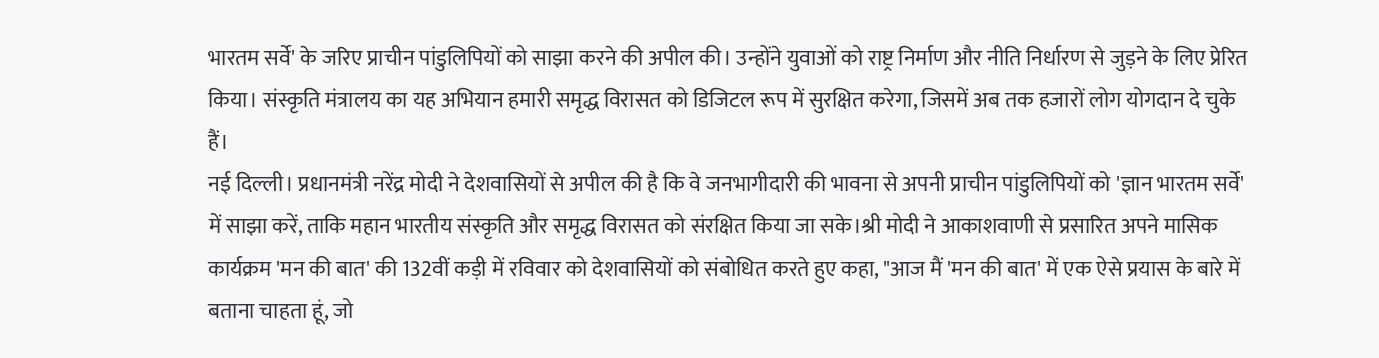भारतम सर्वे' के जरिए प्राचीन पांडुलिपियों को साझा करने की अपील की। उन्होंने युवाओं को राष्ट्र निर्माण और नीति निर्धारण से जुड़ने के लिए प्रेरित किया। संस्कृति मंत्रालय का यह अभियान हमारी समृद्ध विरासत को डिजिटल रूप में सुरक्षित करेगा, जिसमें अब तक हजारों लोग योगदान दे चुके हैं।
नई दिल्ली। प्रधानमंत्री नरेंद्र मोदी ने देशवासियों से अपील की है कि वे जनभागीदारी की भावना से अपनी प्राचीन पांडुलिपियों को 'ज्ञान भारतम सर्वे' में साझा करें, ताकि महान भारतीय संस्कृति और समृद्ध विरासत को संरक्षित किया जा सके।श्री मोदी ने आकाशवाणी से प्रसारित अपने मासिक कार्यक्रम 'मन की बात' की 132वीं कड़ी में रविवार को देशवासियों को संबोधित करते हुए कहा, "आज मैं 'मन की बात' में एक ऐसे प्रयास के बारे में बताना चाहता हूं, जो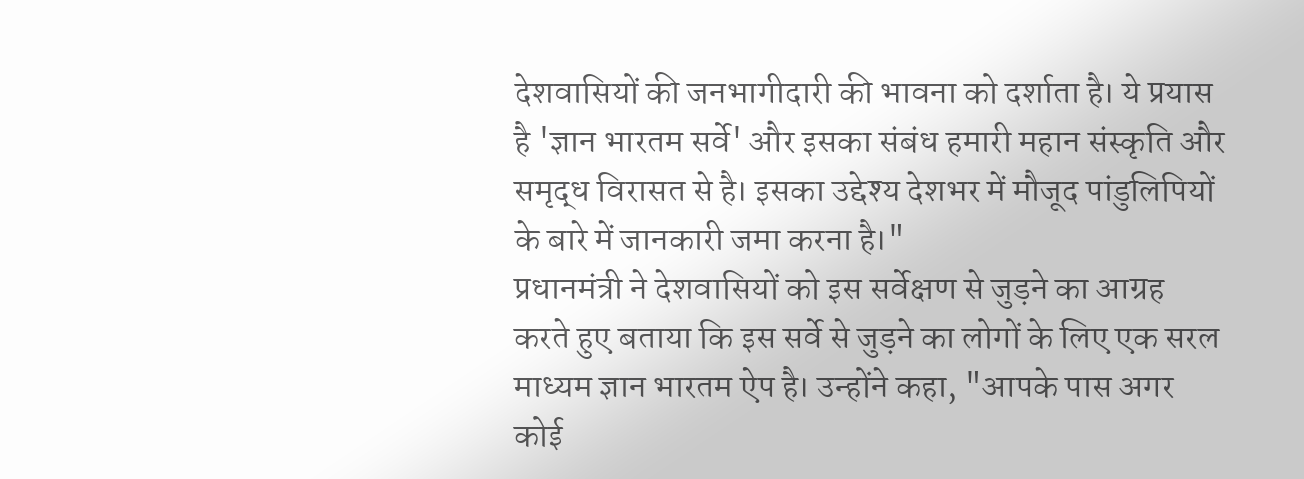देशवासियों की जनभागीदारी की भावना को दर्शाता है। ये प्रयास है 'ज्ञान भारतम सर्वे' और इसका संबंध हमारी महान संस्कृति और समृद्ध विरासत से है। इसका उद्देश्य देशभर में मौजूद पांडुलिपियों के बारे में जानकारी जमा करना है।"
प्रधानमंत्री ने देशवासियों को इस सर्वेक्षण से जुड़ने का आग्रह करते हुए बताया कि इस सर्वे से जुड़ने का लोगों के लिए एक सरल माध्यम ज्ञान भारतम ऐप है। उन्होंने कहा, "आपके पास अगर कोई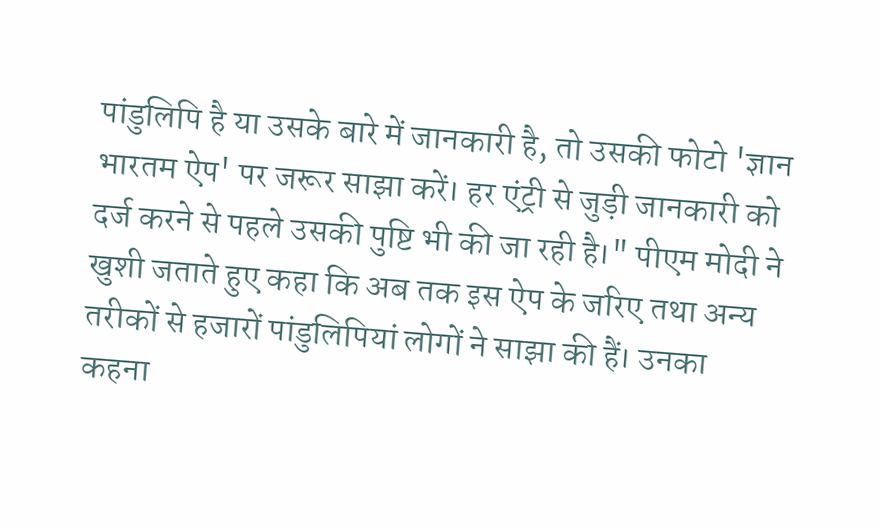पांडुलिपि है या उसके बारे में जानकारी है, तो उसकी फोटो 'ज्ञान भारतम ऐप' पर जरूर साझा करें। हर एंट्री से जुड़ी जानकारी को दर्ज करने से पहले उसकी पुष्टि भी की जा रही है।" पीएम मोदी ने खुशी जताते हुए कहा कि अब तक इस ऐप के जरिए तथा अन्य तरीकों से हजारों पांडुलिपियां लोगों ने साझा की हैं। उनका कहना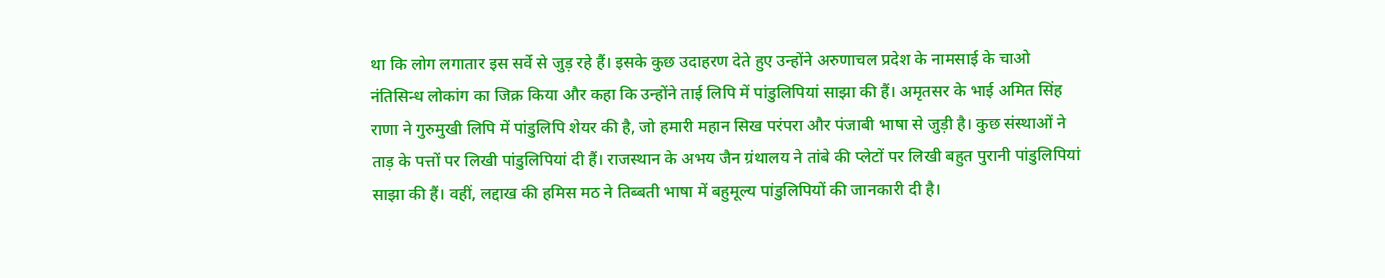था कि लोग लगातार इस सर्वे से जुड़ रहे हैं। इसके कुछ उदाहरण देते हुए उन्होंने अरुणाचल प्रदेश के नामसाई के चाओ नंतिसिन्ध लोकांग का जिक्र किया और कहा कि उन्होंने ताई लिपि में पांडुलिपियां साझा की हैं। अमृतसर के भाई अमित सिंह राणा ने गुरुमुखी लिपि में पांडुलिपि शेयर की है, जो हमारी महान सिख परंपरा और पंजाबी भाषा से जुड़ी है। कुछ संस्थाओं ने ताड़ के पत्तों पर लिखी पांडुलिपियां दी हैं। राजस्थान के अभय जैन ग्रंथालय ने तांबे की प्लेटों पर लिखी बहुत पुरानी पांडुलिपियां साझा की हैं। वहीं, लद्दाख की हमिस मठ ने तिब्बती भाषा में बहुमूल्य पांडुलिपियों की जानकारी दी है।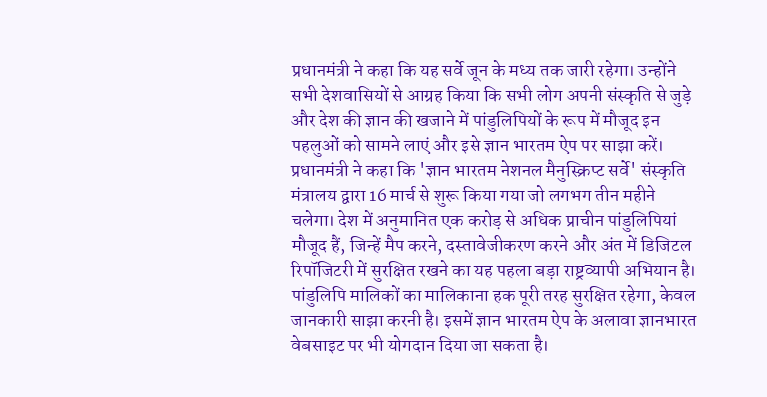प्रधानमंत्री ने कहा कि यह सर्वे जून के मध्य तक जारी रहेगा। उन्होंने सभी देशवासियों से आग्रह किया कि सभी लोग अपनी संस्कृति से जुड़े और देश की ज्ञान की खजाने में पांडुलिपियों के रूप में मौजूद इन पहलुओं को सामने लाएं और इसे ज्ञान भारतम ऐप पर साझा करें।
प्रधानमंत्री ने कहा कि 'ज्ञान भारतम नेशनल मैनुस्क्रिप्ट सर्वे' संस्कृति मंत्रालय द्वारा 16 मार्च से शुरू किया गया जो लगभग तीन महीने चलेगा। देश में अनुमानित एक करोड़ से अधिक प्राचीन पांडुलिपियां मौजूद हैं, जिन्हें मैप करने, दस्तावेजीकरण करने और अंत में डिजिटल रिपॉजिटरी में सुरक्षित रखने का यह पहला बड़ा राष्ट्रव्यापी अभियान है। पांडुलिपि मालिकों का मालिकाना हक पूरी तरह सुरक्षित रहेगा, केवल जानकारी साझा करनी है। इसमें ज्ञान भारतम ऐप के अलावा ज्ञानभारत वेबसाइट पर भी योगदान दिया जा सकता है।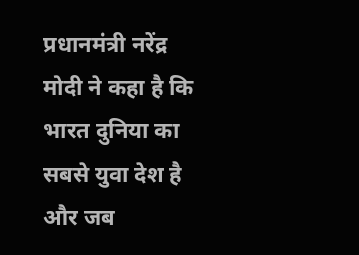प्रधानमंत्री नरेंद्र मोदी ने कहा है कि भारत दुनिया का सबसे युवा देश है और जब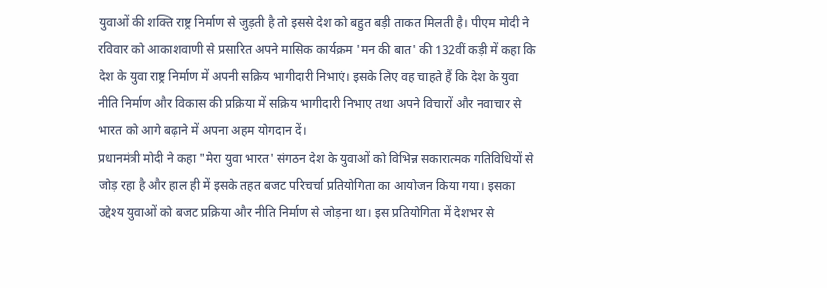युवाओं की शक्ति राष्ट्र निर्माण से जुड़ती है तो इससे देश को बहुत बड़ी ताकत मिलती है। पीएम मोदी ने रविवार को आकाशवाणी से प्रसारित अपने मासिक कार्यक्रम 'मन की बात' की 132वीं कड़ी में कहा कि देश के युवा राष्ट्र निर्माण में अपनी सक्रिय भागीदारी निभाएं। इसके लिए वह चाहते हैं कि देश के युवा नीति निर्माण और विकास की प्रक्रिया में सक्रिय भागीदारी निभाए तथा अपने विचारों और नवाचार से भारत को आगे बढ़ाने में अपना अहम योगदान दें।
प्रधानमंत्री मोदी ने कहा "मेरा युवा भारत' संगठन देश के युवाओं को विभिन्न सकारात्मक गतिविधियों से जोड़ रहा है और हाल ही में इसके तहत बजट परिचर्चा प्रतियोगिता का आयोजन किया गया। इसका उद्देश्य युवाओं को बजट प्रक्रिया और नीति निर्माण से जोड़ना था। इस प्रतियोगिता में देशभर से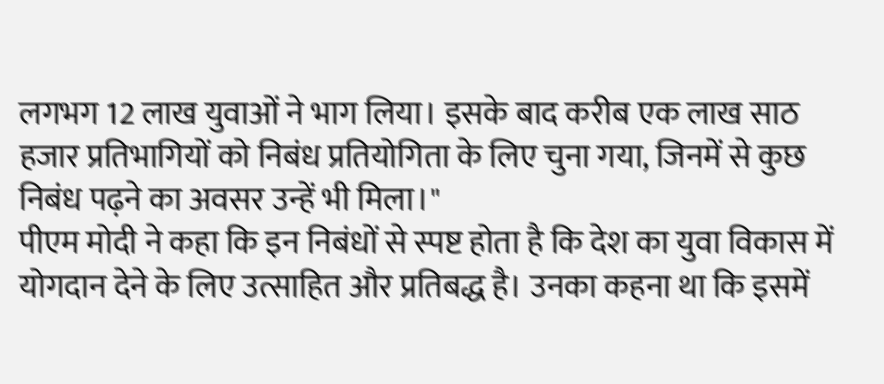लगभग 12 लाख युवाओं ने भाग लिया। इसके बाद करीब एक लाख साठ हजार प्रतिभागियों को निबंध प्रतियोगिता के लिए चुना गया, जिनमें से कुछ निबंध पढ़ने का अवसर उन्हें भी मिला।"
पीएम मोदी ने कहा कि इन निबंधों से स्पष्ट होता है कि देश का युवा विकास में योगदान देने के लिए उत्साहित और प्रतिबद्ध है। उनका कहना था कि इसमें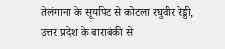तेलंगाना के सूर्यापेट से कोटला रघुवीर रेड्डी, उत्तर प्रदेश के बाराबंकी से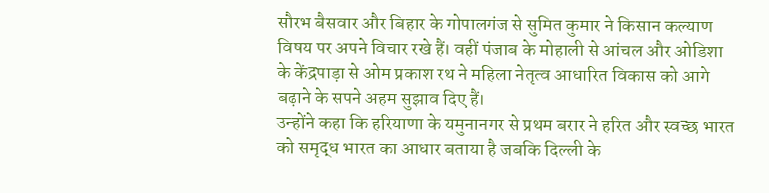सौरभ बैसवार और बिहार के गोपालगंज से सुमित कुमार ने किसान कल्याण विषय पर अपने विचार रखे हैं। वहीं पंजाब के मोहाली से आंचल और ओडिशा के केंद्रपाड़ा से ओम प्रकाश रथ ने महिला नेतृत्व आधारित विकास को आगे बढ़ाने के सपने अहम सुझाव दिए हैं।
उन्होंने कहा कि हरियाणा के यमुनानगर से प्रथम बरार ने हरित और स्वच्छ भारत को समृद्ध भारत का आधार बताया है जबकि दिल्ली के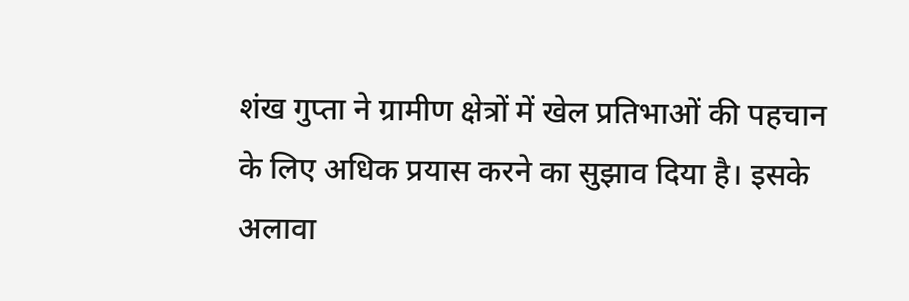शंख गुप्ता ने ग्रामीण क्षेत्रों में खेल प्रतिभाओं की पहचान के लिए अधिक प्रयास करने का सुझाव दिया है। इसके अलावा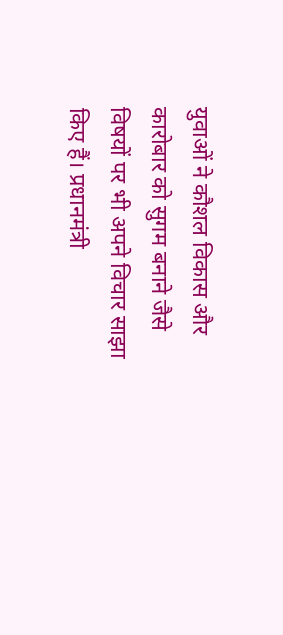युवाओं ने कौशल विकास और कारोबार को सुगम बनाने जैसे विषयों पर भी अपने विचार साझा किए हैं। प्रधानमंत्री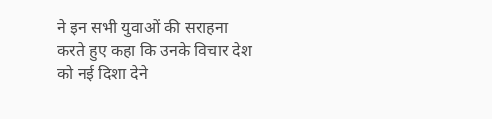ने इन सभी युवाओं की सराहना करते हुए कहा कि उनके विचार देश को नई दिशा देने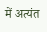में अत्यंत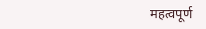महत्वपूर्ण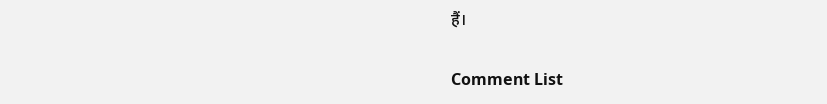हैं।

Comment List